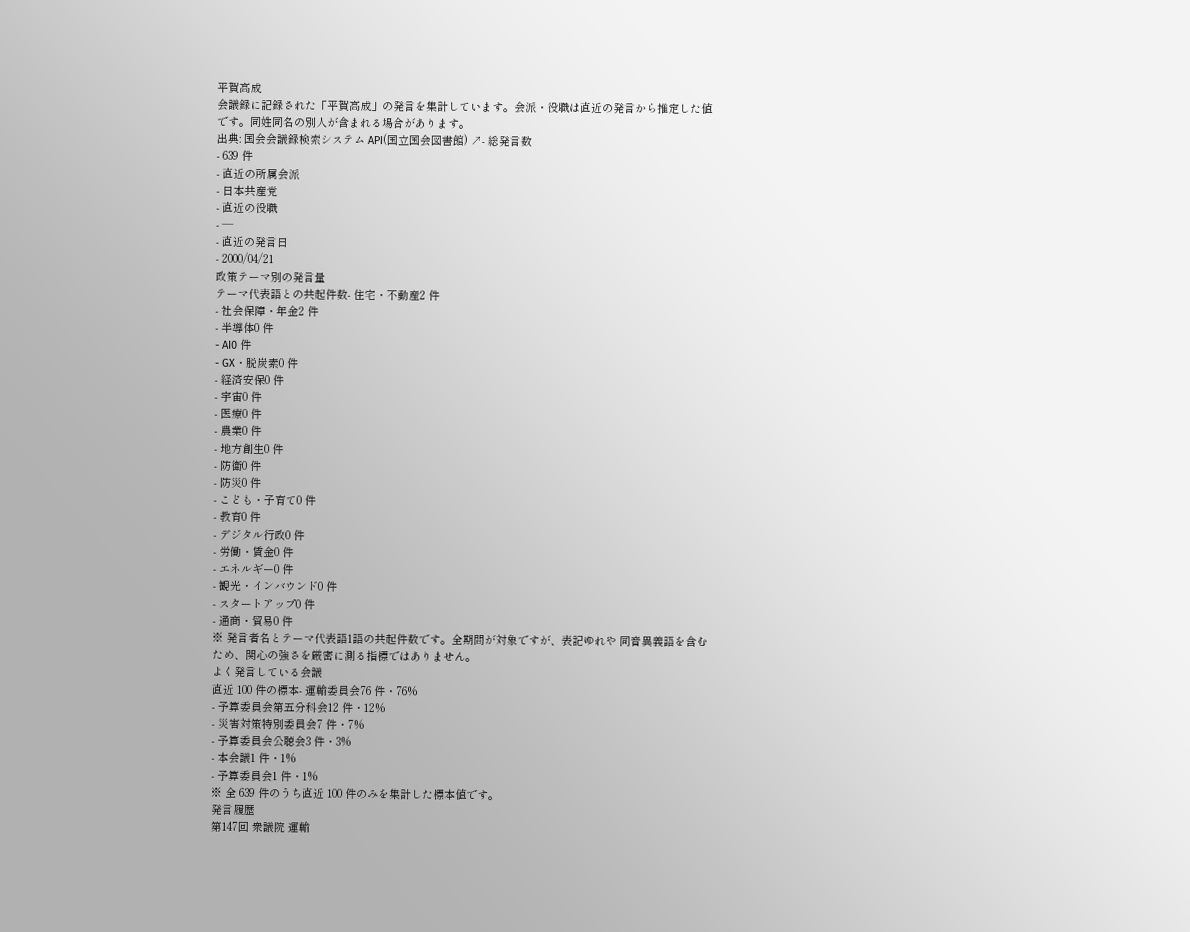平賀高成
会議録に記録された「平賀高成」の発言を集計しています。会派・役職は直近の発言から推定した値です。同姓同名の別人が含まれる場合があります。
出典: 国会会議録検索システム API(国立国会図書館) ↗- 総発言数
- 639 件
- 直近の所属会派
- 日本共産党
- 直近の役職
- —
- 直近の発言日
- 2000/04/21
政策テーマ別の発言量
テーマ代表語との共起件数- 住宅・不動産2 件
- 社会保障・年金2 件
- 半導体0 件
- AI0 件
- GX・脱炭素0 件
- 経済安保0 件
- 宇宙0 件
- 医療0 件
- 農業0 件
- 地方創生0 件
- 防衛0 件
- 防災0 件
- こども・子育て0 件
- 教育0 件
- デジタル行政0 件
- 労働・賃金0 件
- エネルギー0 件
- 観光・インバウンド0 件
- スタートアップ0 件
- 通商・貿易0 件
※ 発言者名とテーマ代表語1語の共起件数です。全期間が対象ですが、表記ゆれや 同音異義語を含むため、関心の強さを厳密に測る指標ではありません。
よく発言している会議
直近 100 件の標本- 運輸委員会76 件・76%
- 予算委員会第五分科会12 件・12%
- 災害対策特別委員会7 件・7%
- 予算委員会公聴会3 件・3%
- 本会議1 件・1%
- 予算委員会1 件・1%
※ 全 639 件のうち直近 100 件のみを集計した標本値です。
発言履歴
第147回 衆議院 運輸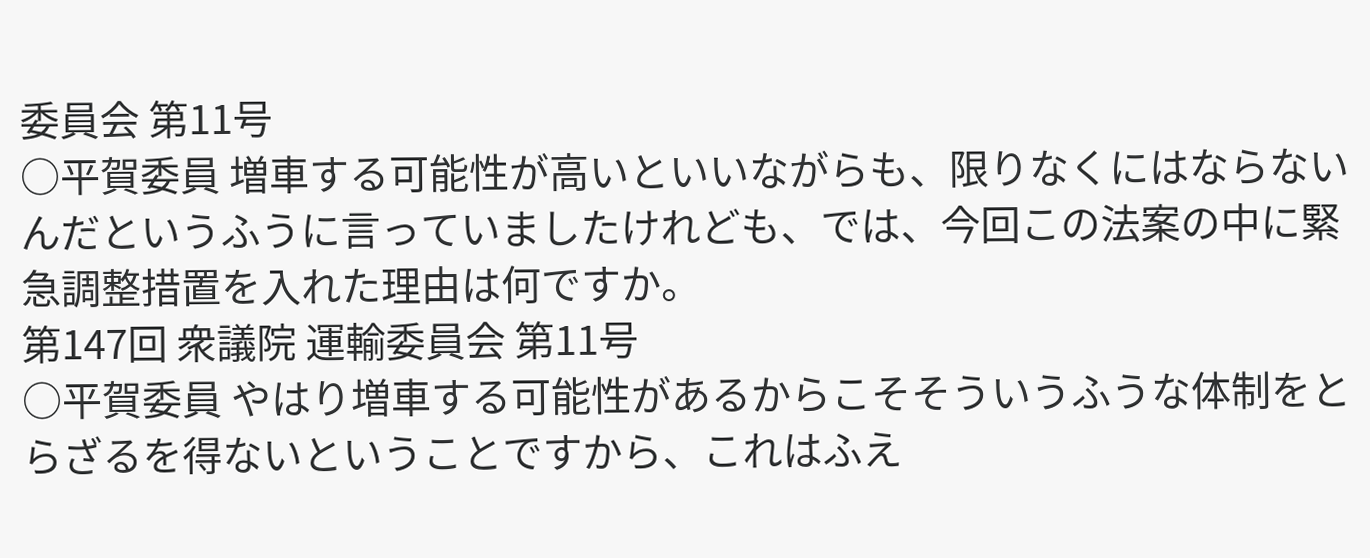委員会 第11号
○平賀委員 増車する可能性が高いといいながらも、限りなくにはならないんだというふうに言っていましたけれども、では、今回この法案の中に緊急調整措置を入れた理由は何ですか。
第147回 衆議院 運輸委員会 第11号
○平賀委員 やはり増車する可能性があるからこそそういうふうな体制をとらざるを得ないということですから、これはふえ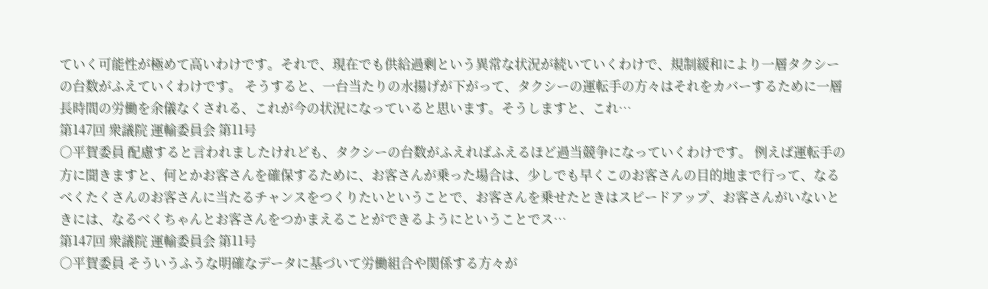ていく可能性が極めて高いわけです。それで、現在でも供給過剰という異常な状況が続いていくわけで、規制緩和により一層タクシーの台数がふえていくわけです。 そうすると、一台当たりの水揚げが下がって、タクシーの運転手の方々はそれをカバーするために一層長時間の労働を余儀なくされる、これが今の状況になっていると思います。そうしますと、これ…
第147回 衆議院 運輸委員会 第11号
○平賀委員 配慮すると言われましたけれども、タクシーの台数がふえればふえるほど過当競争になっていくわけです。 例えば運転手の方に聞きますと、何とかお客さんを確保するために、お客さんが乗った場合は、少しでも早くこのお客さんの目的地まで行って、なるべくたくさんのお客さんに当たるチャンスをつくりたいということで、お客さんを乗せたときはスピードアップ、お客さんがいないときには、なるべくちゃんとお客さんをつかまえることができるようにということでス…
第147回 衆議院 運輸委員会 第11号
○平賀委員 そういうふうな明確なデータに基づいて労働組合や関係する方々が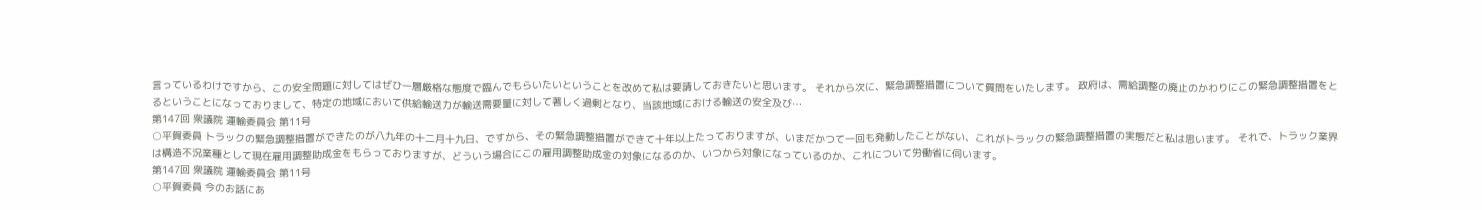言っているわけですから、この安全問題に対してはぜひ一層厳格な態度で臨んでもらいたいということを改めて私は要請しておきたいと思います。 それから次に、緊急調整措置について質問をいたします。 政府は、需給調整の廃止のかわりにこの緊急調整措置をとるということになっておりまして、特定の地域において供給輸送力が輸送需要量に対して著しく過剰となり、当該地域における輸送の安全及び…
第147回 衆議院 運輸委員会 第11号
○平賀委員 トラックの緊急調整措置ができたのが八九年の十二月十九日、ですから、その緊急調整措置ができて十年以上たっておりますが、いまだかつて一回も発動したことがない、これがトラックの緊急調整措置の実態だと私は思います。 それで、トラック業界は構造不況業種として現在雇用調整助成金をもらっておりますが、どういう場合にこの雇用調整助成金の対象になるのか、いつから対象になっているのか、これについて労働省に伺います。
第147回 衆議院 運輸委員会 第11号
○平賀委員 今のお話にあ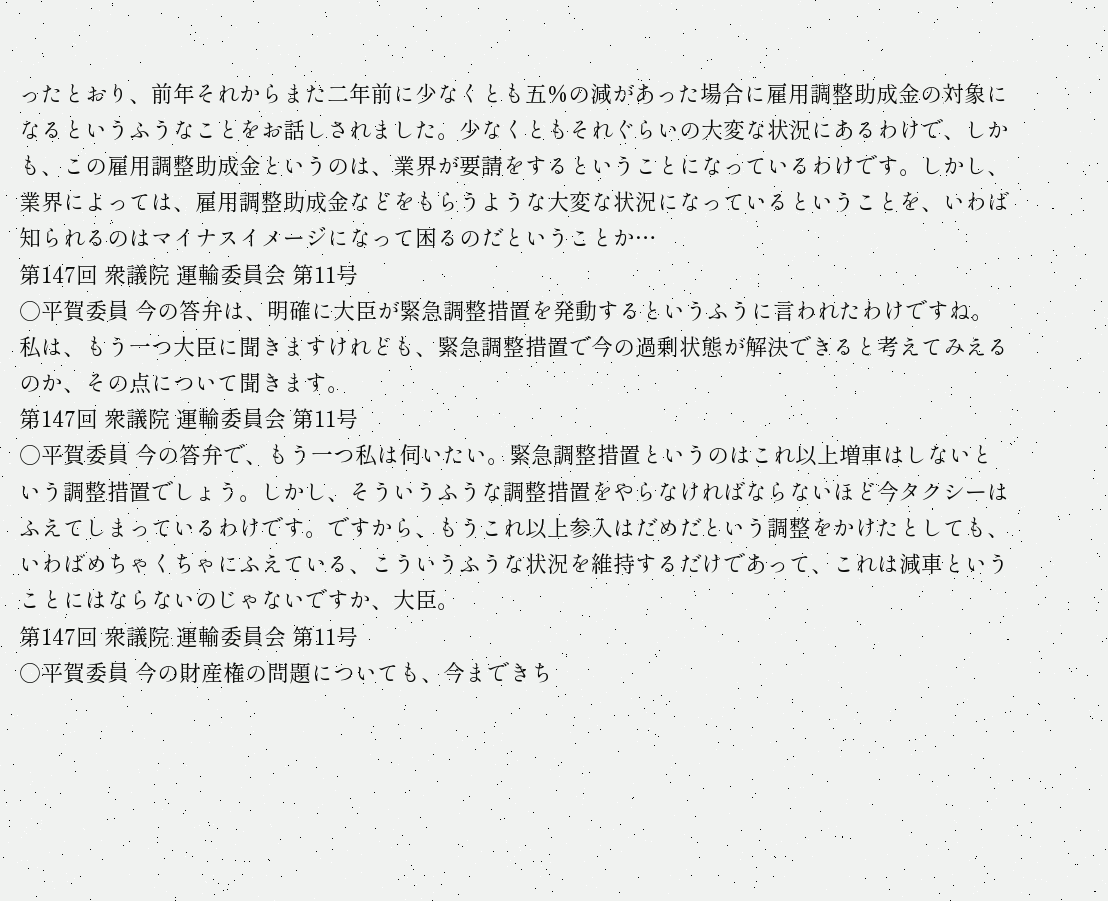ったとおり、前年それからまた二年前に少なくとも五%の減があった場合に雇用調整助成金の対象になるというふうなことをお話しされました。少なくともそれぐらいの大変な状況にあるわけで、しかも、この雇用調整助成金というのは、業界が要請をするということになっているわけです。しかし、業界によっては、雇用調整助成金などをもらうような大変な状況になっているということを、いわば知られるのはマイナスイメージになって困るのだということか…
第147回 衆議院 運輸委員会 第11号
○平賀委員 今の答弁は、明確に大臣が緊急調整措置を発動するというふうに言われたわけですね。 私は、もう一つ大臣に聞きますけれども、緊急調整措置で今の過剰状態が解決できると考えてみえるのか、その点について聞きます。
第147回 衆議院 運輸委員会 第11号
○平賀委員 今の答弁で、もう一つ私は伺いたい。緊急調整措置というのはこれ以上増車はしないという調整措置でしょう。しかし、そういうふうな調整措置をやらなければならないほど今タクシーはふえてしまっているわけです。ですから、もうこれ以上参入はだめだという調整をかけたとしても、いわばめちゃくちゃにふえている、こういうふうな状況を維持するだけであって、これは減車ということにはならないのじゃないですか、大臣。
第147回 衆議院 運輸委員会 第11号
○平賀委員 今の財産権の問題についても、今まできち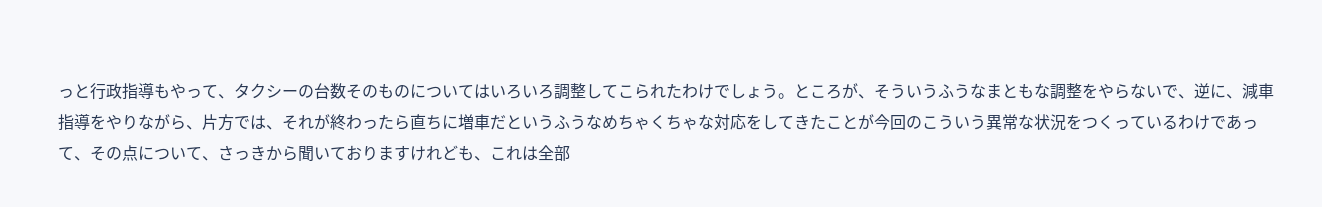っと行政指導もやって、タクシーの台数そのものについてはいろいろ調整してこられたわけでしょう。ところが、そういうふうなまともな調整をやらないで、逆に、減車指導をやりながら、片方では、それが終わったら直ちに増車だというふうなめちゃくちゃな対応をしてきたことが今回のこういう異常な状況をつくっているわけであって、その点について、さっきから聞いておりますけれども、これは全部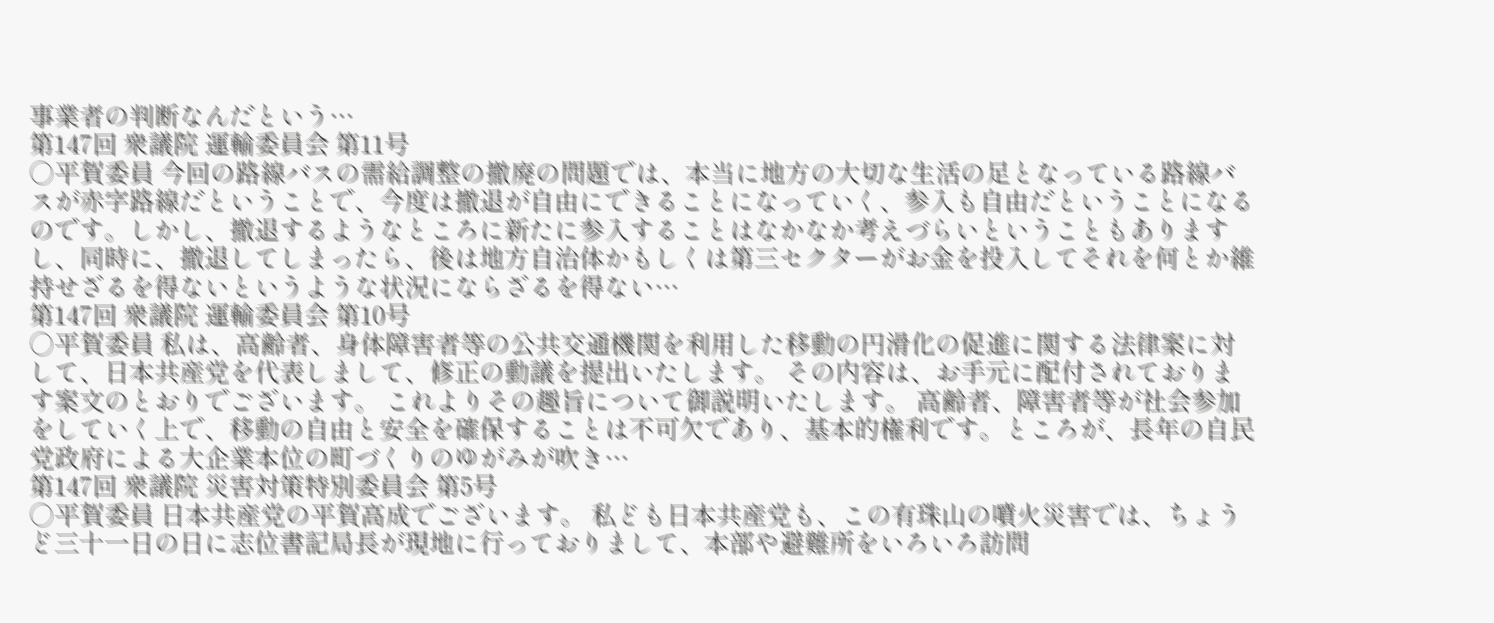事業者の判断なんだという…
第147回 衆議院 運輸委員会 第11号
○平賀委員 今回の路線バスの需給調整の撤廃の問題では、本当に地方の大切な生活の足となっている路線バスが赤字路線だということで、今度は撤退が自由にできることになっていく、参入も自由だということになるのです。しかし、撤退するようなところに新たに参入することはなかなか考えづらいということもありますし、同時に、撤退してしまったら、後は地方自治体かもしくは第三セクターがお金を投入してそれを何とか維持せざるを得ないというような状況にならざるを得ない…
第147回 衆議院 運輸委員会 第10号
○平賀委員 私は、高齢者、身体障害者等の公共交通機関を利用した移動の円滑化の促進に関する法律案に対して、日本共産党を代表しまして、修正の動議を提出いたします。 その内容は、お手元に配付されております案文のとおりでございます。 これよりその趣旨について御説明いたします。 高齢者、障害者等が社会参加をしていく上で、移動の自由と安全を確保することは不可欠であり、基本的権利です。ところが、長年の自民党政府による大企業本位の町づくりのゆがみが吹き…
第147回 衆議院 災害対策特別委員会 第5号
○平賀委員 日本共産党の平賀高成でございます。 私ども日本共産党も、この有珠山の噴火災害では、ちょうど三十一日の日に志位書記局長が現地に行っておりまして、本部や避難所をいろいろ訪問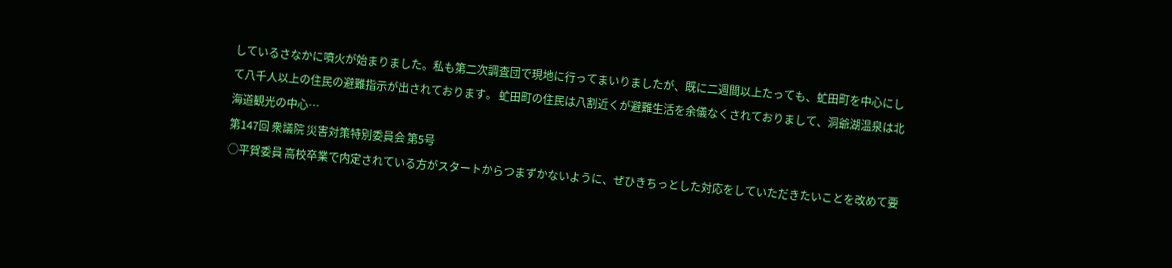しているさなかに噴火が始まりました。私も第二次調査団で現地に行ってまいりましたが、既に二週間以上たっても、虻田町を中心にして八千人以上の住民の避難指示が出されております。 虻田町の住民は八割近くが避難生活を余儀なくされておりまして、洞爺湖温泉は北海道観光の中心…
第147回 衆議院 災害対策特別委員会 第5号
○平賀委員 高校卒業で内定されている方がスタートからつまずかないように、ぜひきちっとした対応をしていただきたいことを改めて要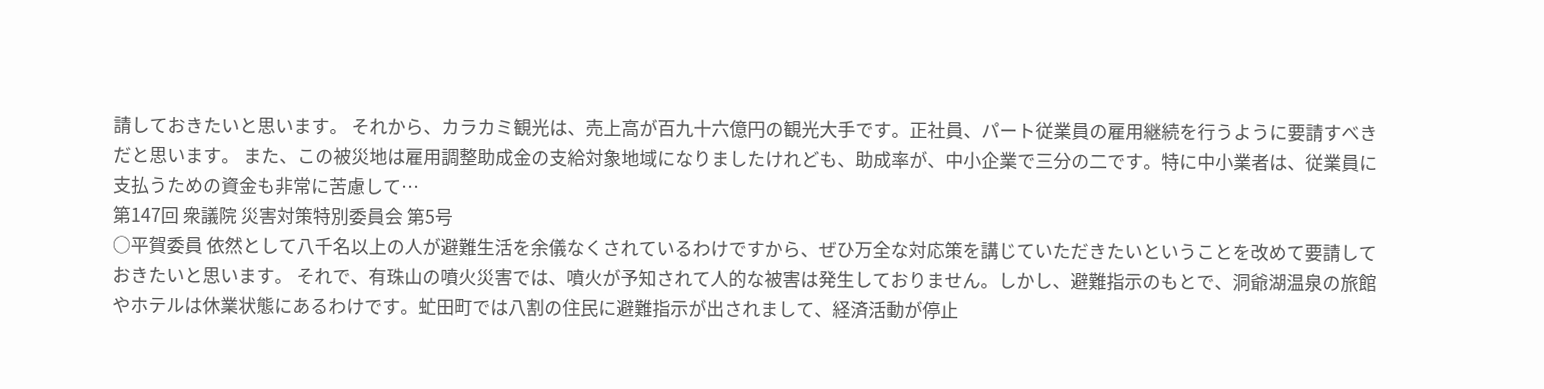請しておきたいと思います。 それから、カラカミ観光は、売上高が百九十六億円の観光大手です。正社員、パート従業員の雇用継続を行うように要請すべきだと思います。 また、この被災地は雇用調整助成金の支給対象地域になりましたけれども、助成率が、中小企業で三分の二です。特に中小業者は、従業員に支払うための資金も非常に苦慮して…
第147回 衆議院 災害対策特別委員会 第5号
○平賀委員 依然として八千名以上の人が避難生活を余儀なくされているわけですから、ぜひ万全な対応策を講じていただきたいということを改めて要請しておきたいと思います。 それで、有珠山の噴火災害では、噴火が予知されて人的な被害は発生しておりません。しかし、避難指示のもとで、洞爺湖温泉の旅館やホテルは休業状態にあるわけです。虻田町では八割の住民に避難指示が出されまして、経済活動が停止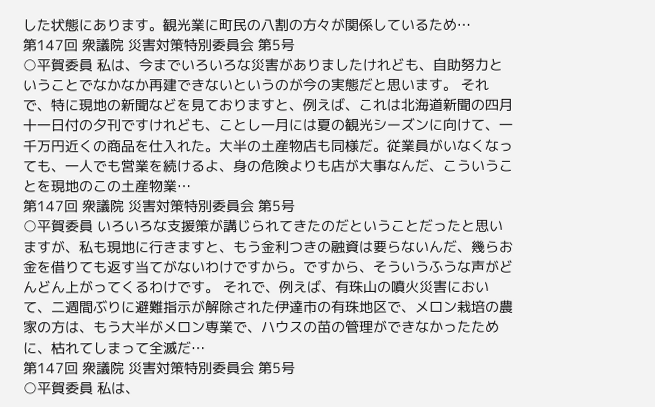した状態にあります。観光業に町民の八割の方々が関係しているため…
第147回 衆議院 災害対策特別委員会 第5号
○平賀委員 私は、今までいろいろな災害がありましたけれども、自助努力ということでなかなか再建できないというのが今の実態だと思います。 それで、特に現地の新聞などを見ておりますと、例えば、これは北海道新聞の四月十一日付の夕刊ですけれども、ことし一月には夏の観光シーズンに向けて、一千万円近くの商品を仕入れた。大半の土産物店も同様だ。従業員がいなくなっても、一人でも営業を続けるよ、身の危険よりも店が大事なんだ、こういうことを現地のこの土産物業…
第147回 衆議院 災害対策特別委員会 第5号
○平賀委員 いろいろな支援策が講じられてきたのだということだったと思いますが、私も現地に行きますと、もう金利つきの融資は要らないんだ、幾らお金を借りても返す当てがないわけですから。ですから、そういうふうな声がどんどん上がってくるわけです。 それで、例えば、有珠山の噴火災害において、二週間ぶりに避難指示が解除された伊達市の有珠地区で、メロン栽培の農家の方は、もう大半がメロン専業で、ハウスの苗の管理ができなかったために、枯れてしまって全滅だ…
第147回 衆議院 災害対策特別委員会 第5号
○平賀委員 私は、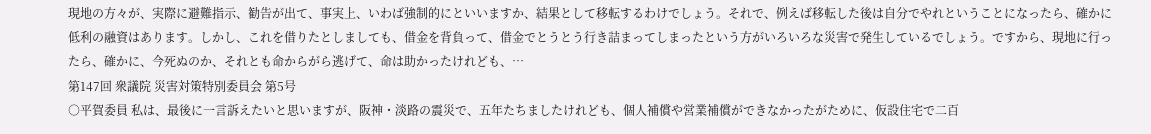現地の方々が、実際に避難指示、勧告が出て、事実上、いわば強制的にといいますか、結果として移転するわけでしょう。それで、例えば移転した後は自分でやれということになったら、確かに低利の融資はあります。しかし、これを借りたとしましても、借金を背負って、借金でとうとう行き詰まってしまったという方がいろいろな災害で発生しているでしょう。ですから、現地に行ったら、確かに、今死ぬのか、それとも命からがら逃げて、命は助かったけれども、…
第147回 衆議院 災害対策特別委員会 第5号
○平賀委員 私は、最後に一言訴えたいと思いますが、阪神・淡路の震災で、五年たちましたけれども、個人補償や営業補償ができなかったがために、仮設住宅で二百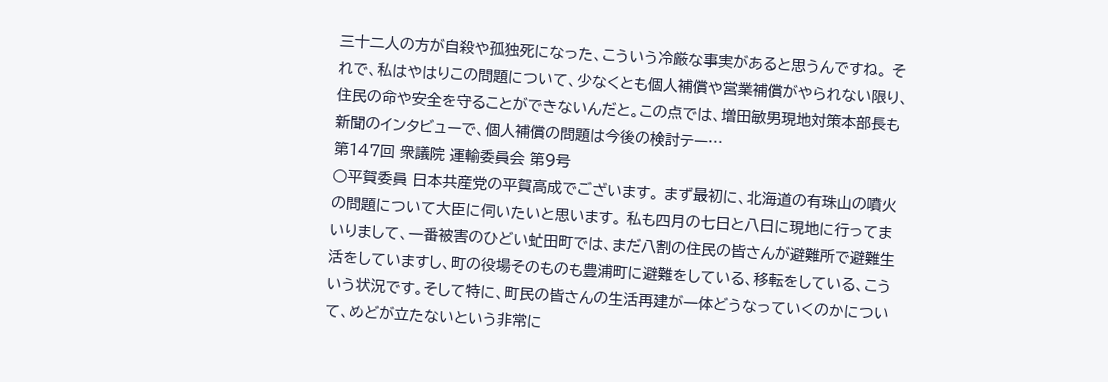三十二人の方が自殺や孤独死になった、こういう冷厳な事実があると思うんですね。 それで、私はやはりこの問題について、少なくとも個人補償や営業補償がやられない限り、住民の命や安全を守ることができないんだと。この点では、増田敏男現地対策本部長も新聞のインタビューで、個人補償の問題は今後の検討テー…
第147回 衆議院 運輸委員会 第9号
○平賀委員 日本共産党の平賀高成でございます。 まず最初に、北海道の有珠山の噴火の問題について大臣に伺いたいと思います。 私も四月の七日と八日に現地に行ってまいりまして、一番被害のひどい虻田町では、まだ八割の住民の皆さんが避難所で避難生活をしていますし、町の役場そのものも豊浦町に避難をしている、移転をしている、こういう状況です。そして特に、町民の皆さんの生活再建が一体どうなっていくのかについて、めどが立たないという非常に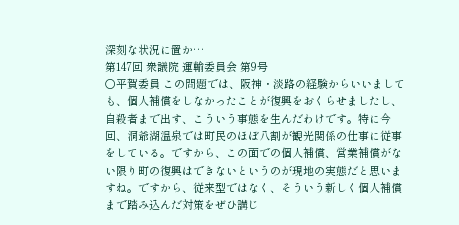深刻な状況に置か…
第147回 衆議院 運輸委員会 第9号
○平賀委員 この問題では、阪神・淡路の経験からいいましても、個人補償をしなかったことが復興をおくらせましたし、自殺者まで出す、こういう事態を生んだわけです。特に今回、洞爺湖温泉では町民のほぼ八割が観光関係の仕事に従事をしている。ですから、この面での個人補償、営業補償がない限り町の復興はできないというのが現地の実態だと思いますね。ですから、従来型ではなく、そういう新しく個人補償まで踏み込んだ対策をぜひ講じ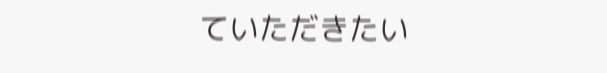ていただきたい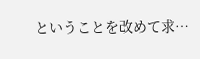ということを改めて求…